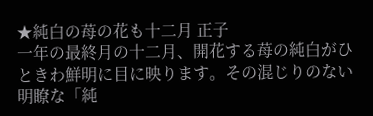★純白の苺の花も十二月 正子
一年の最終月の十二月、開花する苺の純白がひときわ鮮明に目に映ります。その混じりのない明瞭な「純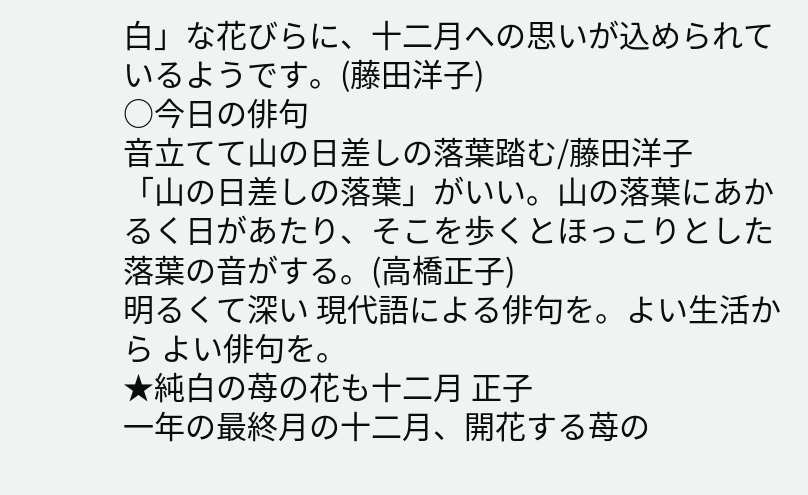白」な花びらに、十二月への思いが込められているようです。(藤田洋子)
○今日の俳句
音立てて山の日差しの落葉踏む/藤田洋子
「山の日差しの落葉」がいい。山の落葉にあかるく日があたり、そこを歩くとほっこりとした落葉の音がする。(高橋正子)
明るくて深い 現代語による俳句を。よい生活から よい俳句を。
★純白の苺の花も十二月 正子
一年の最終月の十二月、開花する苺の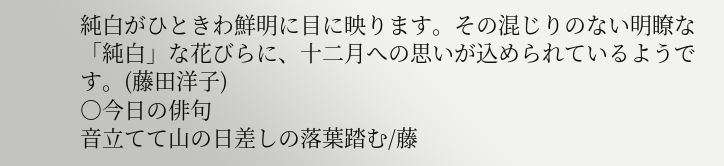純白がひときわ鮮明に目に映ります。その混じりのない明瞭な「純白」な花びらに、十二月への思いが込められているようです。(藤田洋子)
○今日の俳句
音立てて山の日差しの落葉踏む/藤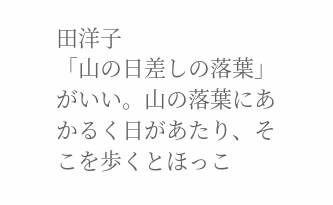田洋子
「山の日差しの落葉」がいい。山の落葉にあかるく日があたり、そこを歩くとほっこ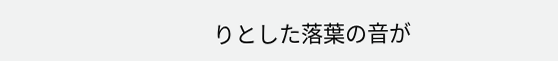りとした落葉の音が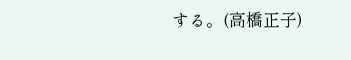する。(高橋正子)